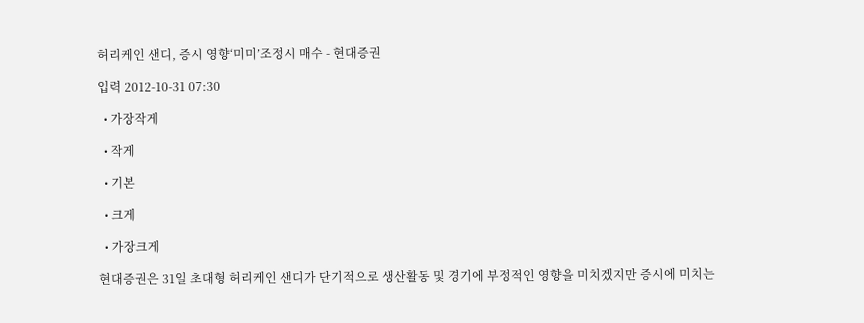허리케인 샌디, 증시 영향‘미미’조정시 매수 - 현대증권

입력 2012-10-31 07:30

  • 가장작게

  • 작게

  • 기본

  • 크게

  • 가장크게

현대증권은 31일 초대형 허리케인 샌디가 단기적으로 생산활동 및 경기에 부정적인 영향을 미치겠지만 증시에 미치는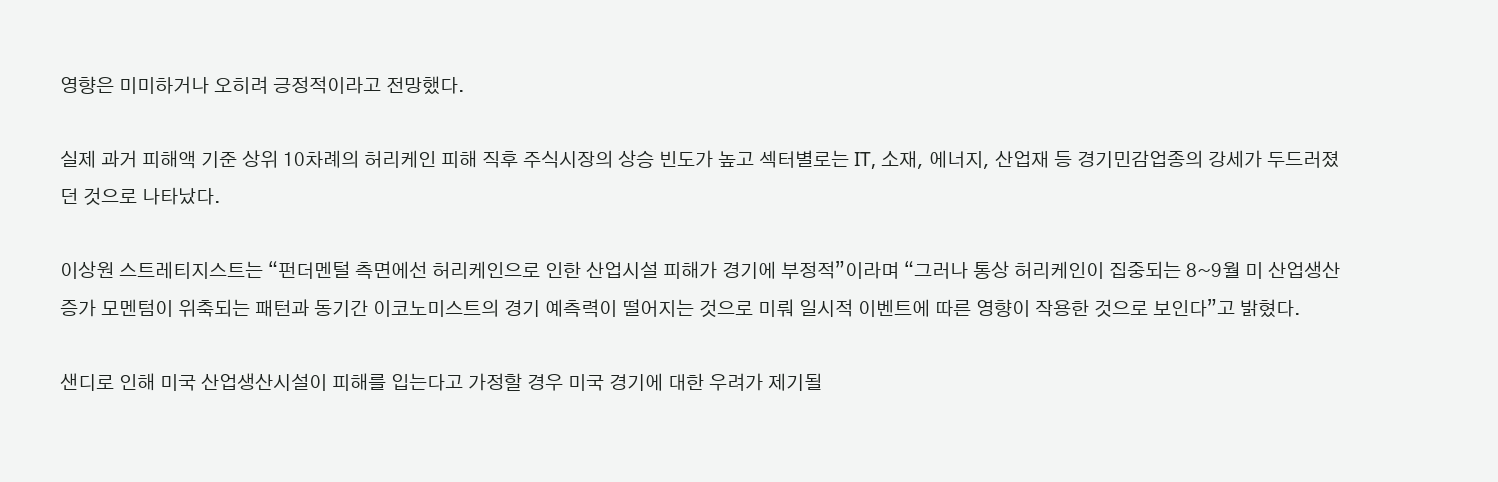영향은 미미하거나 오히려 긍정적이라고 전망했다.

실제 과거 피해액 기준 상위 10차례의 허리케인 피해 직후 주식시장의 상승 빈도가 높고 섹터별로는 IT, 소재, 에너지, 산업재 등 경기민감업종의 강세가 두드러졌던 것으로 나타났다.

이상원 스트레티지스트는 “펀더멘털 측면에선 허리케인으로 인한 산업시설 피해가 경기에 부정적”이라며 “그러나 통상 허리케인이 집중되는 8~9월 미 산업생산 증가 모멘텀이 위축되는 패턴과 동기간 이코노미스트의 경기 예측력이 떨어지는 것으로 미뤄 일시적 이벤트에 따른 영향이 작용한 것으로 보인다”고 밝혔다.

샌디로 인해 미국 산업생산시설이 피해를 입는다고 가정할 경우 미국 경기에 대한 우려가 제기될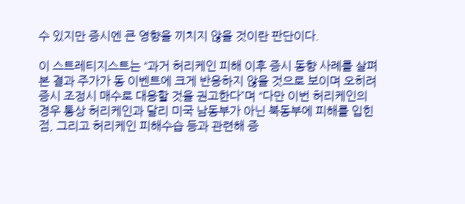수 있지만 증시엔 큰 영향을 끼치지 않을 것이란 판단이다.

이 스트레티지스트는 “과거 허리케인 피해 이후 증시 동향 사례를 살펴본 결과 주가가 동 이벤트에 크게 반응하지 않을 것으로 보이며 오히려 증시 조정시 매수로 대응할 것을 권고한다”며 “다만 이번 허리케인의 경우 통상 허리케인과 달리 미국 남동부가 아닌 북동부에 피해를 입힌 점, 그리고 허리케인 피해수습 등과 관련해 증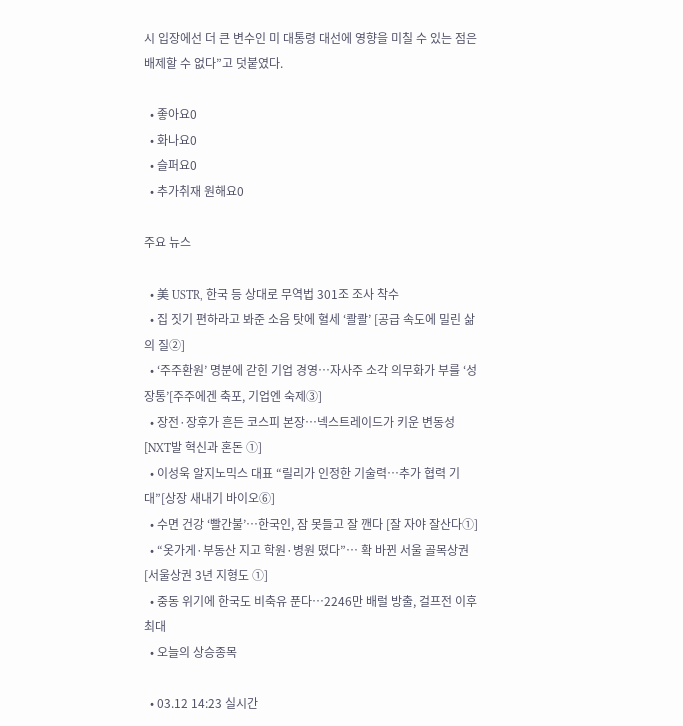시 입장에선 더 큰 변수인 미 대통령 대선에 영향을 미칠 수 있는 점은 배제할 수 없다”고 덧붙였다.

  • 좋아요0
  • 화나요0
  • 슬퍼요0
  • 추가취재 원해요0

주요 뉴스

  • 美 USTR, 한국 등 상대로 무역법 301조 조사 착수
  • 집 짓기 편하라고 봐준 소음 탓에 혈세 ‘콸콸’ [공급 속도에 밀린 삶의 질②]
  • ‘주주환원’ 명분에 갇힌 기업 경영…자사주 소각 의무화가 부를 ‘성장통’[주주에겐 축포, 기업엔 숙제③]
  • 장전·장후가 흔든 코스피 본장…넥스트레이드가 키운 변동성 [NXT발 혁신과 혼돈 ①]
  • 이성욱 알지노믹스 대표 “릴리가 인정한 기술력…추가 협력 기대”[상장 새내기 바이오⑥]
  • 수면 건강 ‘빨간불’…한국인, 잠 못들고 잘 깬다 [잘 자야 잘산다①]
  • “옷가게·부동산 지고 학원·병원 떴다”… 확 바뀐 서울 골목상권 [서울상권 3년 지형도 ①]
  • 중동 위기에 한국도 비축유 푼다…2246만 배럴 방출, 걸프전 이후 최대
  • 오늘의 상승종목

  • 03.12 14:23 실시간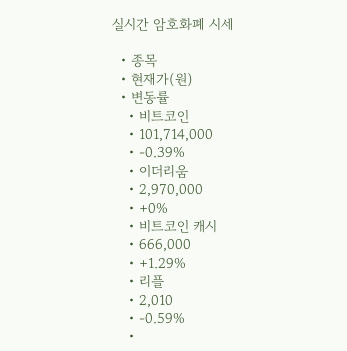실시간 암호화폐 시세

  • 종목
  • 현재가(원)
  • 변동률
    • 비트코인
    • 101,714,000
    • -0.39%
    • 이더리움
    • 2,970,000
    • +0%
    • 비트코인 캐시
    • 666,000
    • +1.29%
    • 리플
    • 2,010
    • -0.59%
    •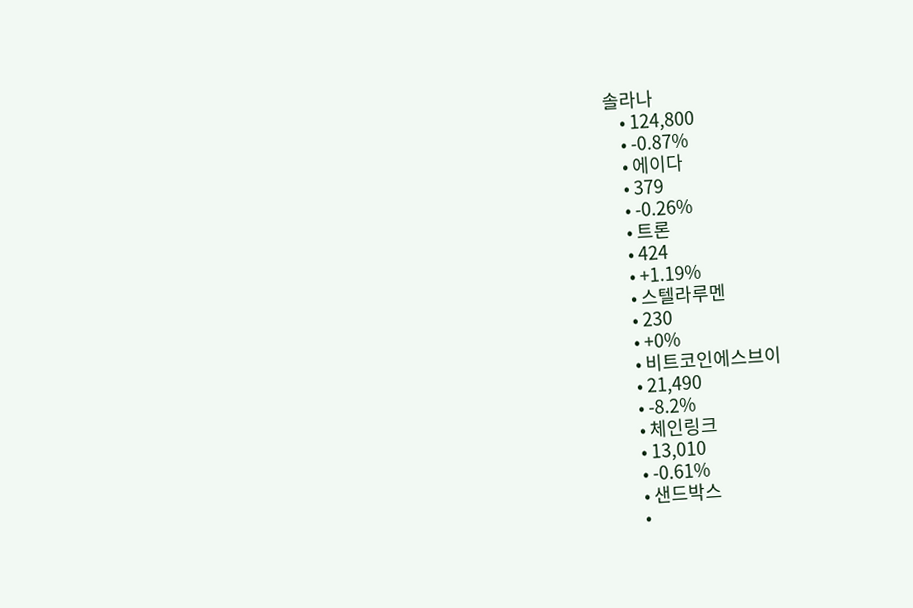솔라나
    • 124,800
    • -0.87%
    • 에이다
    • 379
    • -0.26%
    • 트론
    • 424
    • +1.19%
    • 스텔라루멘
    • 230
    • +0%
    • 비트코인에스브이
    • 21,490
    • -8.2%
    • 체인링크
    • 13,010
    • -0.61%
    • 샌드박스
    •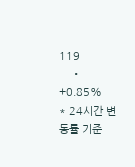119
    • +0.85%
* 24시간 변동률 기준